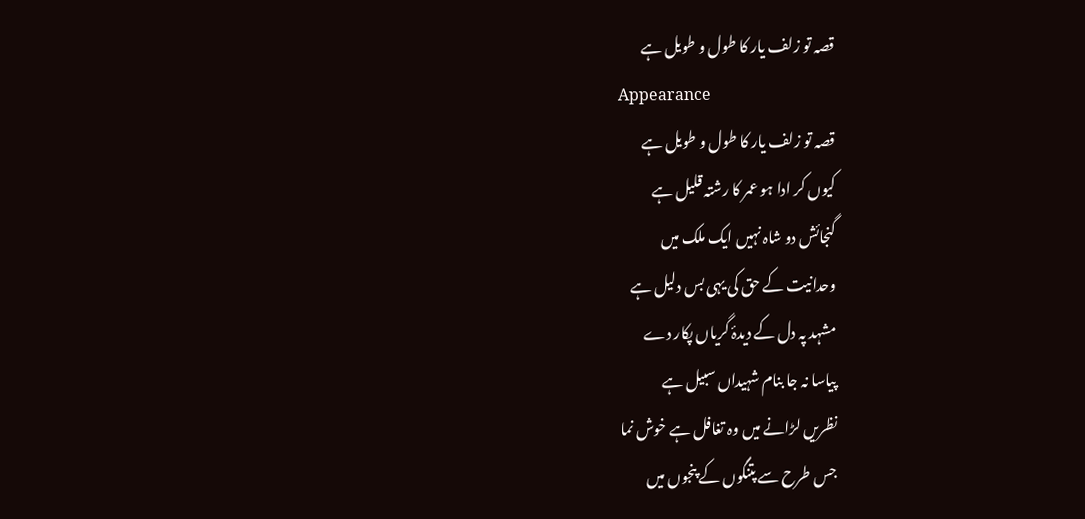قصہ تو زلف یار کا طول و طویل ہے
Appearance
قصہ تو زلف یار کا طول و طویل ہے
کیوں کر ادا ہو عمر کا رشتہ قلیل ہے
گنجائش دو شاہ نہیں ایک ملک میں
وحدانیت کے حق کی یہی بس دلیل ہے
مشہد پہ دل کے دیدۂ گریاں پکار دے
پیاسا نہ جا بنام شہیداں سبیل ہے
نظریں لڑانے میں وہ تغافل ہے خوش نما
جس طرح سے پتنگوں کے پنجوں میں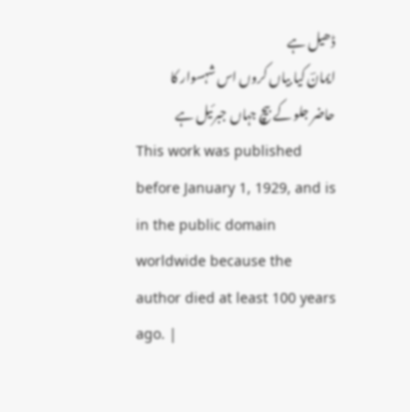ڈھیل ہے
ایمانؔ کیا بیاں کروں اس شہسوار کا
حاضر جلو کے بیچ جہاں جبرئیل ہے
This work was published before January 1, 1929, and is in the public domain worldwide because the author died at least 100 years ago. |